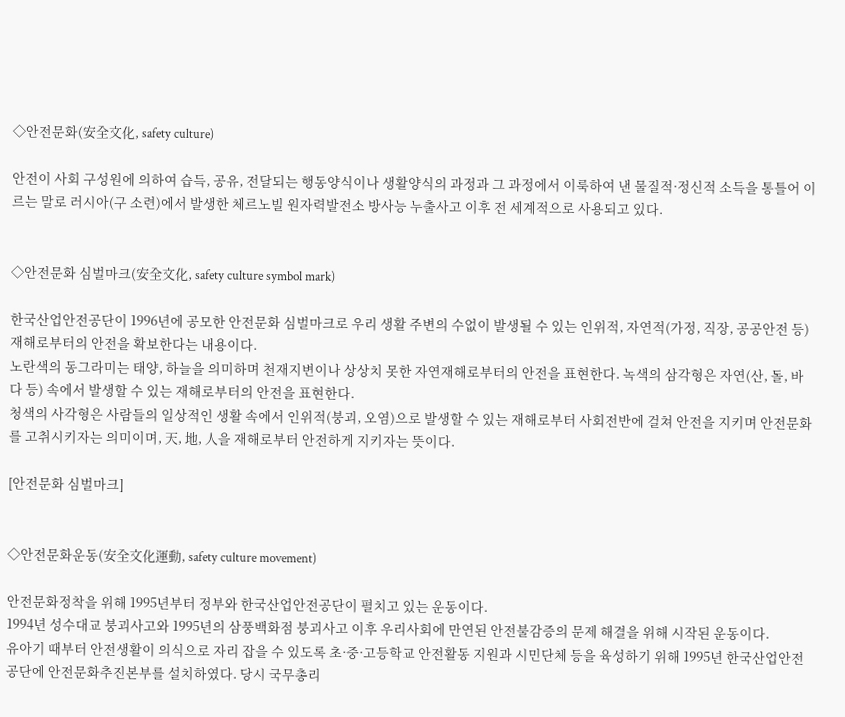◇안전문화(安全文化, safety culture)

안전이 사회 구성원에 의하여 습득, 공유, 전달되는 행동양식이나 생활양식의 과정과 그 과정에서 이룩하여 낸 물질적·정신적 소득을 통틀어 이르는 말로 러시아(구 소련)에서 발생한 체르노빌 원자력발전소 방사능 누출사고 이후 전 세계적으로 사용되고 있다.


◇안전문화 심벌마크(安全文化, safety culture symbol mark)

한국산업안전공단이 1996년에 공모한 안전문화 심벌마크로 우리 생활 주변의 수없이 발생될 수 있는 인위적, 자연적(가정, 직장, 공공안전 등) 재해로부터의 안전을 확보한다는 내용이다.
노란색의 동그라미는 태양, 하늘을 의미하며 천재지변이나 상상치 못한 자연재해로부터의 안전을 표현한다. 녹색의 삼각형은 자연(산, 돌, 바다 등) 속에서 발생할 수 있는 재해로부터의 안전을 표현한다.
청색의 사각형은 사람들의 일상적인 생활 속에서 인위적(붕괴, 오염)으로 발생할 수 있는 재해로부터 사회전반에 걸쳐 안전을 지키며 안전문화를 고취시키자는 의미이며, 天, 地, 人을 재해로부터 안전하게 지키자는 뜻이다.

[안전문화 심벌마크]


◇안전문화운동(安全文化運動, safety culture movement)

안전문화정착을 위해 1995년부터 정부와 한국산업안전공단이 펼치고 있는 운동이다.
1994년 성수대교 붕괴사고와 1995년의 삼풍백화점 붕괴사고 이후 우리사회에 만연된 안전불감증의 문제 해결을 위해 시작된 운동이다.
유아기 때부터 안전생활이 의식으로 자리 잡을 수 있도록 초·중·고등학교 안전활동 지원과 시민단체 등을 육성하기 위해 1995년 한국산업안전공단에 안전문화추진본부를 설치하였다. 당시 국무총리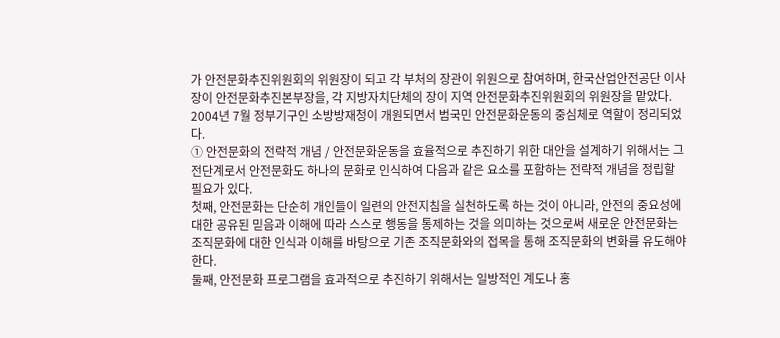가 안전문화추진위원회의 위원장이 되고 각 부처의 장관이 위원으로 참여하며, 한국산업안전공단 이사장이 안전문화추진본부장을, 각 지방자치단체의 장이 지역 안전문화추진위원회의 위원장을 맡았다.
2004년 7월 정부기구인 소방방재청이 개원되면서 범국민 안전문화운동의 중심체로 역할이 정리되었다.
① 안전문화의 전략적 개념 / 안전문화운동을 효율적으로 추진하기 위한 대안을 설계하기 위해서는 그 전단계로서 안전문화도 하나의 문화로 인식하여 다음과 같은 요소를 포함하는 전략적 개념을 정립할 필요가 있다.
첫째, 안전문화는 단순히 개인들이 일련의 안전지침을 실천하도록 하는 것이 아니라, 안전의 중요성에 대한 공유된 믿음과 이해에 따라 스스로 행동을 통제하는 것을 의미하는 것으로써 새로운 안전문화는 조직문화에 대한 인식과 이해를 바탕으로 기존 조직문화와의 접목을 통해 조직문화의 변화를 유도해야 한다.
둘째, 안전문화 프로그램을 효과적으로 추진하기 위해서는 일방적인 계도나 홍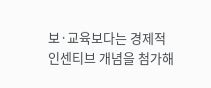보·교육보다는 경제적 인센티브 개념을 첨가해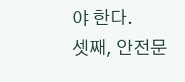야 한다.
셋째, 안전문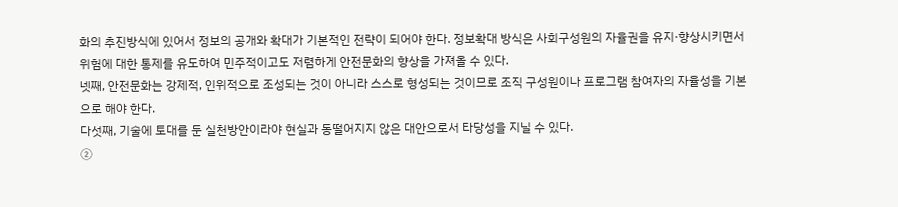화의 추진방식에 있어서 정보의 공개와 확대가 기본적인 전략이 되어야 한다. 정보확대 방식은 사회구성원의 자율권을 유지·향상시키면서 위험에 대한 통제를 유도하여 민주적이고도 저렴하게 안전문화의 향상을 가져올 수 있다.
넷째, 안전문화는 강제적, 인위적으로 조성되는 것이 아니라 스스로 형성되는 것이므로 조직 구성원이나 프로그램 참여자의 자율성을 기본으로 해야 한다.
다섯째, 기술에 토대를 둔 실천방안이라야 현실과 동떨어지지 않은 대안으로서 타당성을 지닐 수 있다.
②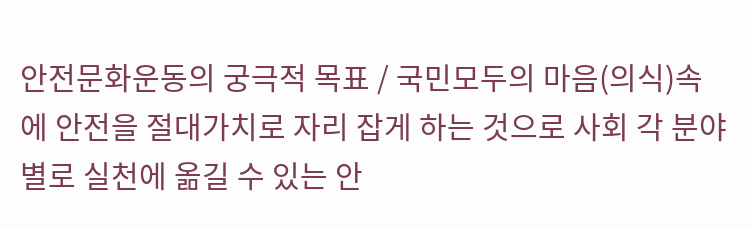안전문화운동의 궁극적 목표 / 국민모두의 마음(의식)속에 안전을 절대가치로 자리 잡게 하는 것으로 사회 각 분야별로 실천에 옮길 수 있는 안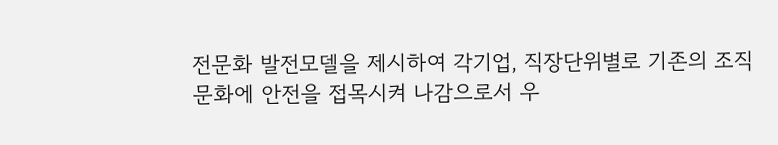전문화 발전모델을 제시하여 각기업, 직장단위별로 기존의 조직문화에 안전을 접목시켜 나감으로서 우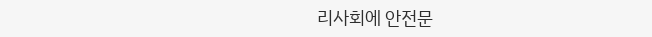리사회에 안전문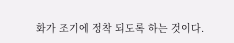화가 조기에 정착 되도록 하는 것이다.